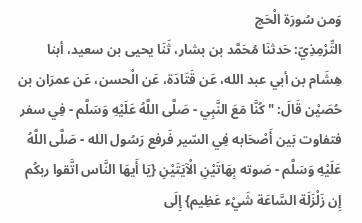وَمن سُورَة الْحَج
التِّرْمِذِيّ: حَدثنَا مُحَمَّد بن بشار، ثَنَا يحيى بن سعيد، أبنا هِشَام بن أبي عبد الله، عَن قَتَادَة، عَن الْحسن، عَن عمرَان بن حُصَيْن قَالَ: " كُنَّا مَعَ النَّبِي - صَلَّى اللَّهُ عَلَيْهِ وَسَلَّم - فِي سفر فتفاوت بَين أَصْحَابه فِي السّير فَرفع رَسُول الله - صَلَّى اللَّهُ عَلَيْهِ وَسَلَّم - صَوته بِهَاتَيْنِ الْآيَتَيْنِ {يَا أَيهَا النَّاس اتَّقوا ربكُم إِن زَلْزَلَة السَّاعَة شَيْء عَظِيم} إِلَى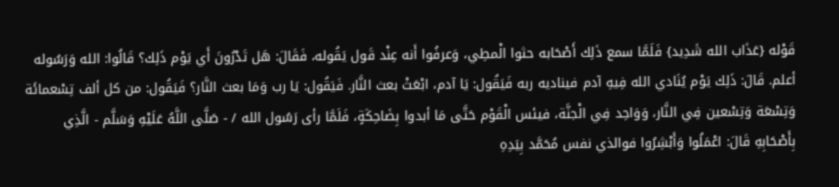قَوْله {عَذَاب الله شَدِيد} فَلَمَّا سمع ذَلِك أَصْحَابه حثوا الْمطِي، وَعرفُوا أَنه عِنْد قَول يَقُوله، فَقَالَ: هَل تَدْرُونَ أَي يَوْم ذَلِك؟ قَالُوا: الله وَرَسُوله أعلم. قَالَ: ذَلِك يَوْم يُنَادي الله فِيهِ آدم فيناديه ربه فَيَقُول: يَا آدم، ابْعَثْ بعث النَّار. فَيَقُول: يَا رب وَمَا بعث النَّار؟ فَيَقُول: من كل ألف تِسْعمائَة وَتِسْعَة وَتِسْعين فِي النَّار، وَوَاحِد فِي الْجنَّة، فيئس الْقَوْم حَتَّى مَا أبدوا بِضَاحِكَةٍ، فَلَمَّا رأى رَسُول الله / - صَلَّى اللَّهُ عَلَيْهِ وَسَلَّم - الَّذِي بِأَصْحَابِهِ قَالَ: اعْمَلُوا وَأَبْشِرُوا فوالذي نفس مُحَمَّد بِيَدِهِ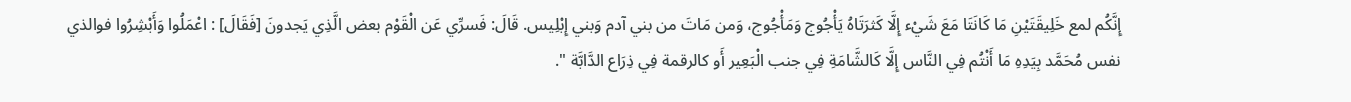إِنَّكُم لمع خَلِيقَتَيْنِ مَا كَانَتَا مَعَ شَيْء إِلَّا كَثرَتَاهُ يَأْجُوج وَمَأْجُوج، وَمن مَاتَ من بني آدم وَبني إِبْلِيس. قَالَ: فَسرِّي عَن الْقَوْم بعض الَّذِي يَجدونَ [فَقَالَ] : اعْمَلُوا وَأَبْشِرُوا فوالذي نفس مُحَمَّد بِيَدِهِ مَا أَنْتُم فِي النَّاس إِلَّا كَالشَّامَةِ فِي جنب الْبَعِير أَو كالرقمة فِي ذِرَاع الدَّابَّة ".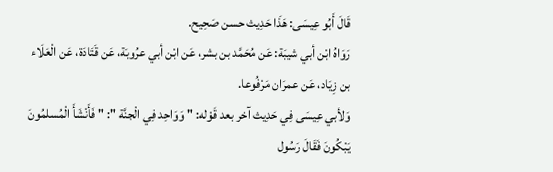قَالَ أَبُو عِيسَى: هَذَا حَدِيث حسن صَحِيح.
رَوَاهُ ابْن أبي شيبَة: عَن مُحَمَّد بن بشر، عَن ابْن أبي عرُوبَة، عَن قَتَادَة، عَن الْعَلَاء بن زِيَاد، عَن عمرَان مَرْفُوعا.
وَلأبي عِيسَى فِي حَدِيث آخر بعد قَوْله: " وَوَاحِد فِي الْجنَّة ": " فَأَنْشَأَ الْمُسلمُونَ يَبْكُونَ فَقَالَ رَسُول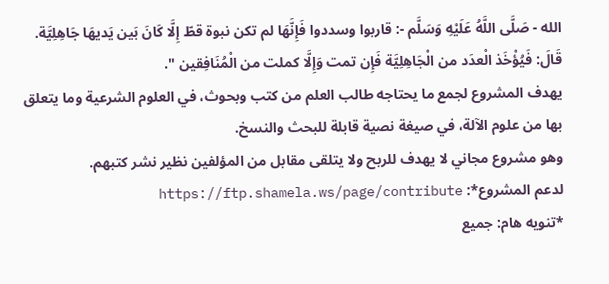الله - صَلَّى اللَّهُ عَلَيْهِ وَسَلَّم -: قاربوا وسددوا فَإِنَّهَا لم تكن نبوة قطّ إِلَّا كَانَ بَين يَديهَا جَاهِلِيَّة. قَالَ: فَيُؤْخَذ الْعدَد من الْجَاهِلِيَّة فَإِن تمت وَإِلَّا كملت من الْمُنَافِقين ".
يهدف المشروع لجمع ما يحتاجه طالب العلم من كتب وبحوث، في العلوم الشرعية وما يتعلق بها من علوم الآلة، في صيغة نصية قابلة للبحث والنسخ.
وهو مشروع مجاني لا يهدف للربح ولا يتلقى مقابل من المؤلفين نظير نشر كتبهم.
لدعم المشروع*: https://ftp.shamela.ws/page/contribute
*تنويه هام: جميع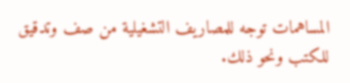المساهمات توجه للمصاريف التشغيلية من صف وتدقيق للكتب ونحو ذلك.